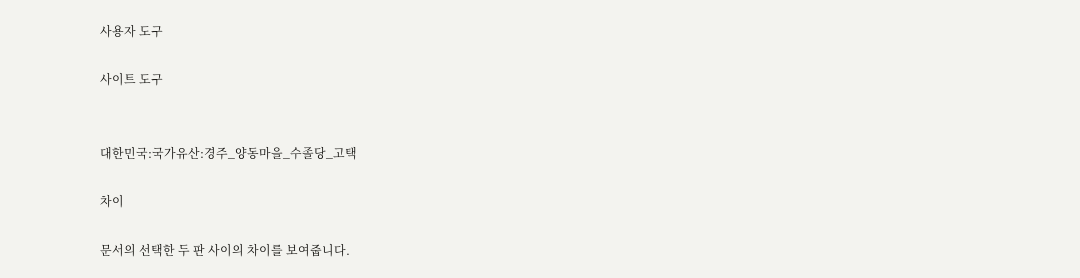사용자 도구

사이트 도구


대한민국:국가유산:경주_양동마을_수졸당_고택

차이

문서의 선택한 두 판 사이의 차이를 보여줍니다.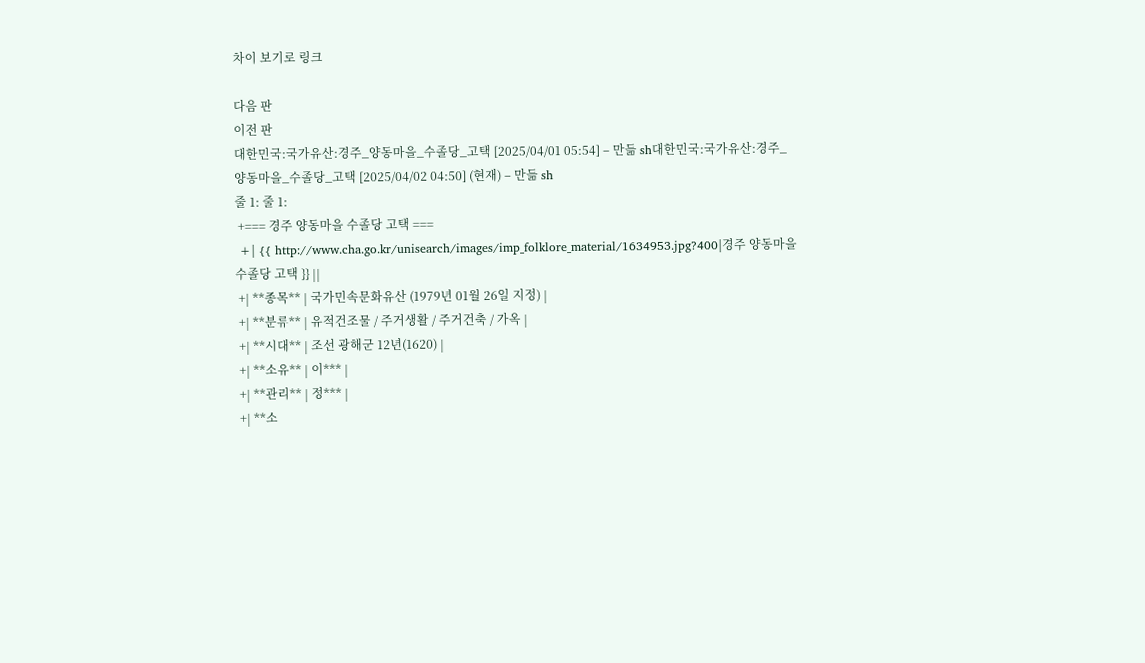차이 보기로 링크

다음 판
이전 판
대한민국:국가유산:경주_양동마을_수졸당_고택 [2025/04/01 05:54] – 만듦 sh대한민국:국가유산:경주_양동마을_수졸당_고택 [2025/04/02 04:50] (현재) – 만듦 sh
줄 1: 줄 1:
 +=== 경주 양동마을 수졸당 고택 ===
 +| {{ http://www.cha.go.kr/unisearch/images/imp_folklore_material/1634953.jpg?400|경주 양동마을 수졸당 고택 }} ||
 +| **종목** | 국가민속문화유산 (1979년 01월 26일 지정) |
 +| **분류** | 유적건조물 / 주거생활 / 주거건축 / 가옥 |
 +| **시대** | 조선 광해군 12년(1620) |
 +| **소유** | 이*** |
 +| **관리** | 정*** |
 +| **소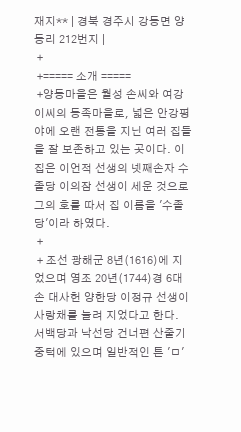재지** | 경북 경주시 강동면 양동리 212번지 |
 +
 +===== 소개 =====
 +양동마을은 월성 손씨와 여강 이씨의 동족마을로, 넓은 안강평야에 오랜 전통을 지닌 여러 집들을 잘 보존하고 있는 곳이다. 이 집은 이언적 선생의 넷째손자 수졸당 이의잠 선생이 세운 것으로 그의 호를 따서 집 이름을 '수졸당'이라 하였다.
 +
 + 조선 광해군 8년(1616)에 지었으며 영조 20년(1744)경 6대손 대사헌 양한당 이정규 선생이 사랑채를 늘려 지었다고 한다. 서백당과 낙선당 건너편 산줄기 중턱에 있으며 일반적인 튼 'ㅁ'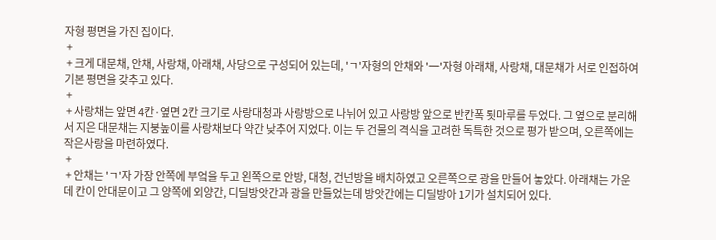자형 평면을 가진 집이다.
 +
 + 크게 대문채, 안채, 사랑채, 아래채, 사당으로 구성되어 있는데, 'ㄱ'자형의 안채와 '一'자형 아래채, 사랑채, 대문채가 서로 인접하여 기본 평면을 갖추고 있다.
 +
 + 사랑채는 앞면 4칸·옆면 2칸 크기로 사랑대청과 사랑방으로 나뉘어 있고 사랑방 앞으로 반칸폭 툇마루를 두었다. 그 옆으로 분리해서 지은 대문채는 지붕높이를 사랑채보다 약간 낮추어 지었다. 이는 두 건물의 격식을 고려한 독특한 것으로 평가 받으며, 오른쪽에는 작은사랑을 마련하였다.
 +
 + 안채는 'ㄱ'자 가장 안쪽에 부엌을 두고 왼쪽으로 안방, 대청, 건넌방을 배치하였고 오른쪽으로 광을 만들어 놓았다. 아래채는 가운데 칸이 안대문이고 그 양쪽에 외양간, 디딜방앗간과 광을 만들었는데 방앗간에는 디딜방아 1기가 설치되어 있다.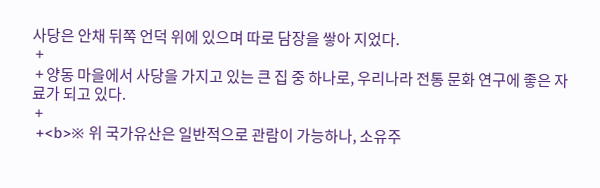사당은 안채 뒤쪽 언덕 위에 있으며 따로 담장을 쌓아 지었다.
 +
 + 양동 마을에서 사당을 가지고 있는 큰 집 중 하나로, 우리나라 전통 문화 연구에 좋은 자료가 되고 있다.
 +
 +<b>※ 위 국가유산은 일반적으로 관람이 가능하나, 소유주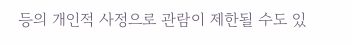등의 개인적 사정으로 관람이 제한될 수도 있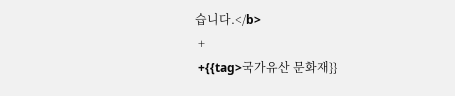습니다.</b>
 +
 +{{tag>국가유산 문화재}}